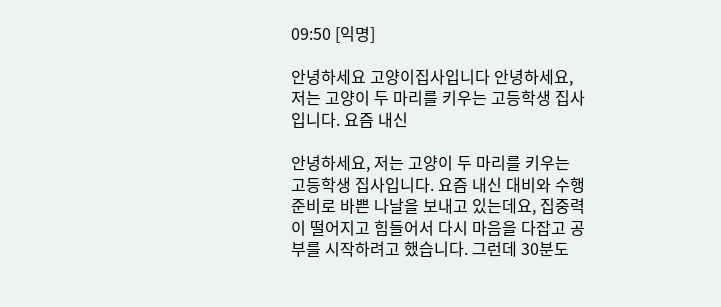09:50 [익명]

안녕하세요 고양이집사입니다 안녕하세요, 저는 고양이 두 마리를 키우는 고등학생 집사입니다. 요즘 내신

안녕하세요, 저는 고양이 두 마리를 키우는 고등학생 집사입니다. 요즘 내신 대비와 수행 준비로 바쁜 나날을 보내고 있는데요, 집중력이 떨어지고 힘들어서 다시 마음을 다잡고 공부를 시작하려고 했습니다. 그런데 30분도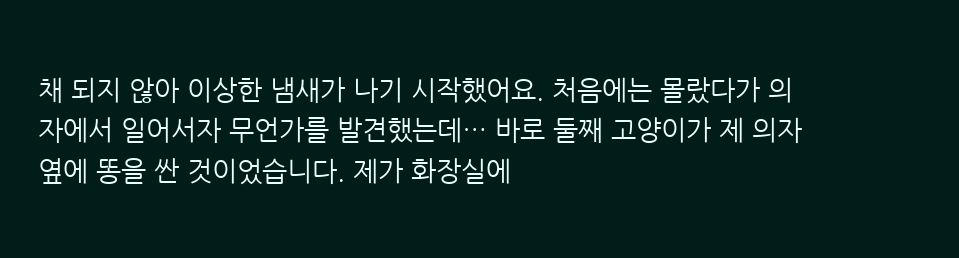채 되지 않아 이상한 냄새가 나기 시작했어요. 처음에는 몰랐다가 의자에서 일어서자 무언가를 발견했는데… 바로 둘째 고양이가 제 의자 옆에 똥을 싼 것이었습니다. 제가 화장실에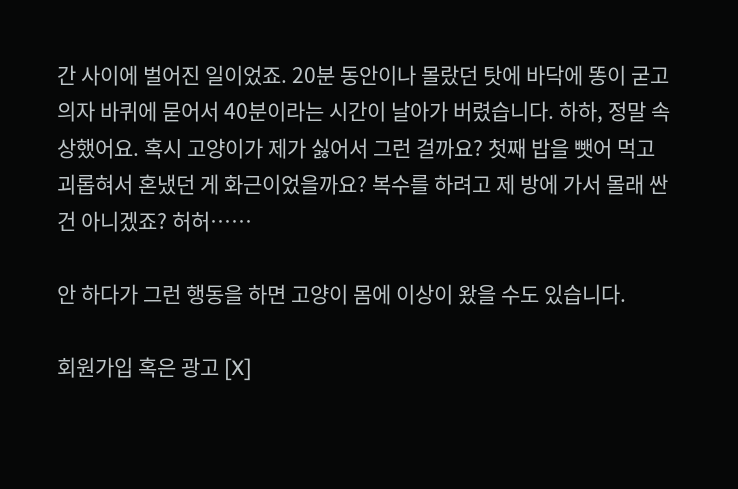간 사이에 벌어진 일이었죠. 20분 동안이나 몰랐던 탓에 바닥에 똥이 굳고 의자 바퀴에 묻어서 40분이라는 시간이 날아가 버렸습니다. 하하, 정말 속상했어요. 혹시 고양이가 제가 싫어서 그런 걸까요? 첫째 밥을 뺏어 먹고 괴롭혀서 혼냈던 게 화근이었을까요? 복수를 하려고 제 방에 가서 몰래 싼 건 아니겠죠? 허허……

안 하다가 그런 행동을 하면 고양이 몸에 이상이 왔을 수도 있습니다.

회원가입 혹은 광고 [X]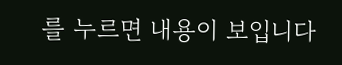를 누르면 내용이 보입니다